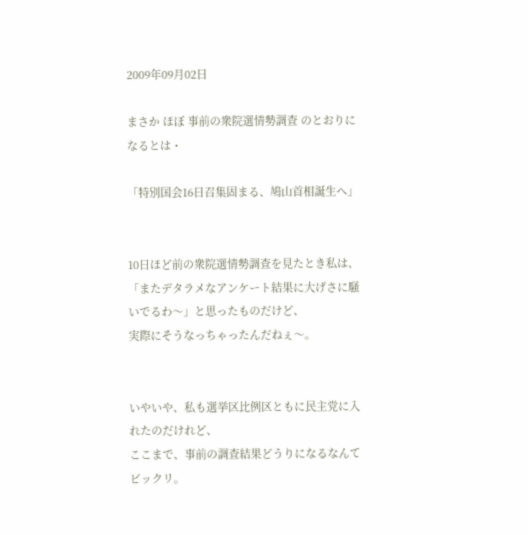2009年09月02日

まさか ほぼ 事前の衆院選情勢調査 のとおりになるとは・

「特別国会16日召集固まる、鳩山首相誕生へ」


10日ほど前の衆院選情勢調査を見たとき私は、
「またデタラメなアンケート結果に大げさに騒いでるわ〜」と思ったものだけど、
実際にそうなっちゃったんだねぇ〜。


いやいや、私も選挙区比例区ともに民主党に入れたのだけれど、
ここまで、事前の調査結果どうりになるなんてビックリ。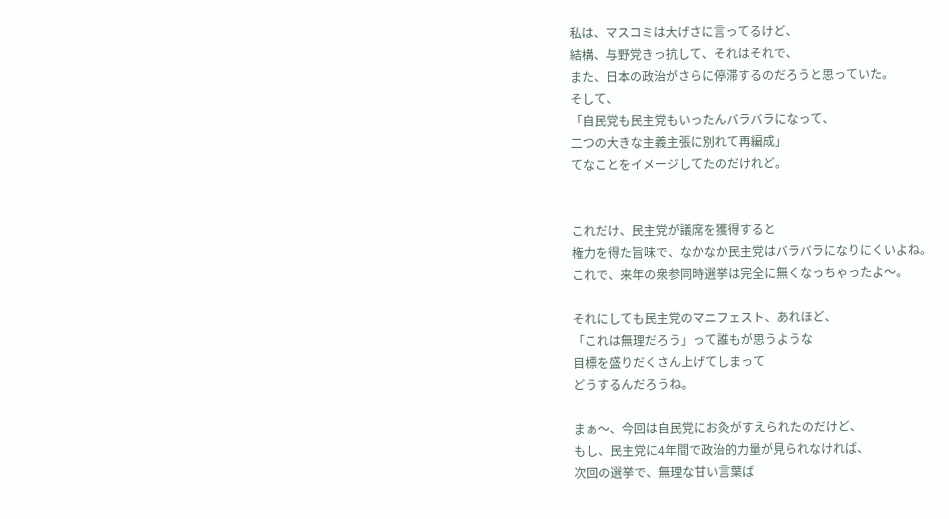私は、マスコミは大げさに言ってるけど、
結構、与野党きっ抗して、それはそれで、
また、日本の政治がさらに停滞するのだろうと思っていた。
そして、
「自民党も民主党もいったんバラバラになって、
二つの大きな主義主張に別れて再編成」
てなことをイメージしてたのだけれど。


これだけ、民主党が議席を獲得すると
権力を得た旨味で、なかなか民主党はバラバラになりにくいよね。
これで、来年の衆参同時選挙は完全に無くなっちゃったよ〜。

それにしても民主党のマニフェスト、あれほど、
「これは無理だろう」って誰もが思うような
目標を盛りだくさん上げてしまって
どうするんだろうね。

まぁ〜、今回は自民党にお灸がすえられたのだけど、
もし、民主党に4年間で政治的力量が見られなければ、
次回の選挙で、無理な甘い言葉ば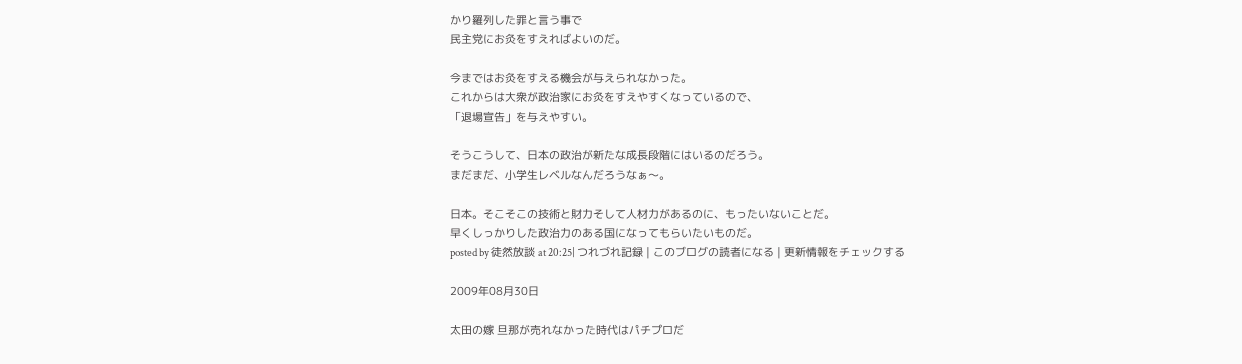かり羅列した罪と言う事で
民主党にお灸をすえればよいのだ。

今まではお灸をすえる機会が与えられなかった。
これからは大衆が政治家にお灸をすえやすくなっているので、
「退場宣告」を与えやすい。

そうこうして、日本の政治が新たな成長段階にはいるのだろう。
まだまだ、小学生レベルなんだろうなぁ〜。

日本。そこそこの技術と財力そして人材力があるのに、もったいないことだ。
早くしっかりした政治力のある国になってもらいたいものだ。
posted by 徒然放談 at 20:25| つれづれ記録 | このブログの読者になる | 更新情報をチェックする

2009年08月30日

太田の嫁 旦那が売れなかった時代はパチプロだ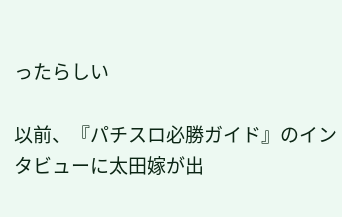ったらしい

以前、『パチスロ必勝ガイド』のインタビューに太田嫁が出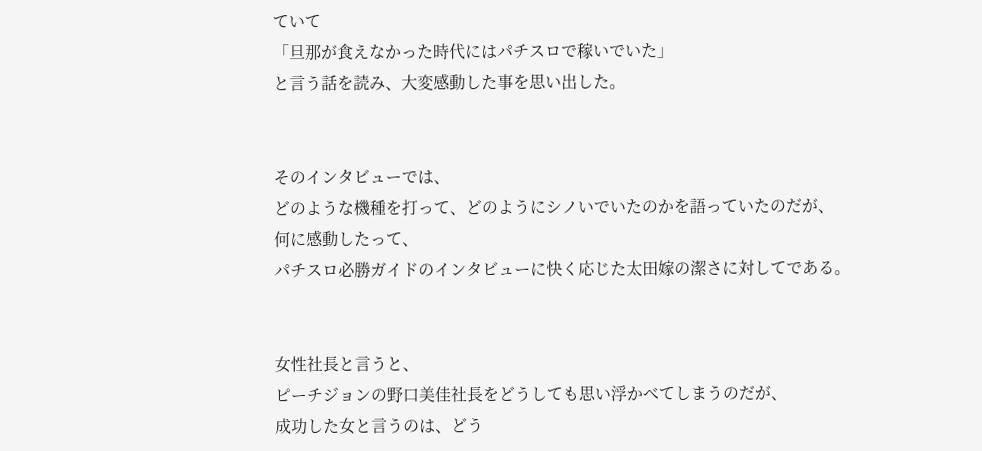ていて
「旦那が食えなかった時代にはパチスロで稼いでいた」
と言う話を読み、大変感動した事を思い出した。


そのインタビューでは、
どのような機種を打って、どのようにシノいでいたのかを語っていたのだが、
何に感動したって、
パチスロ必勝ガイドのインタビューに快く応じた太田嫁の潔さに対してである。


女性社長と言うと、
ピーチジョンの野口美佳社長をどうしても思い浮かべてしまうのだが、
成功した女と言うのは、どう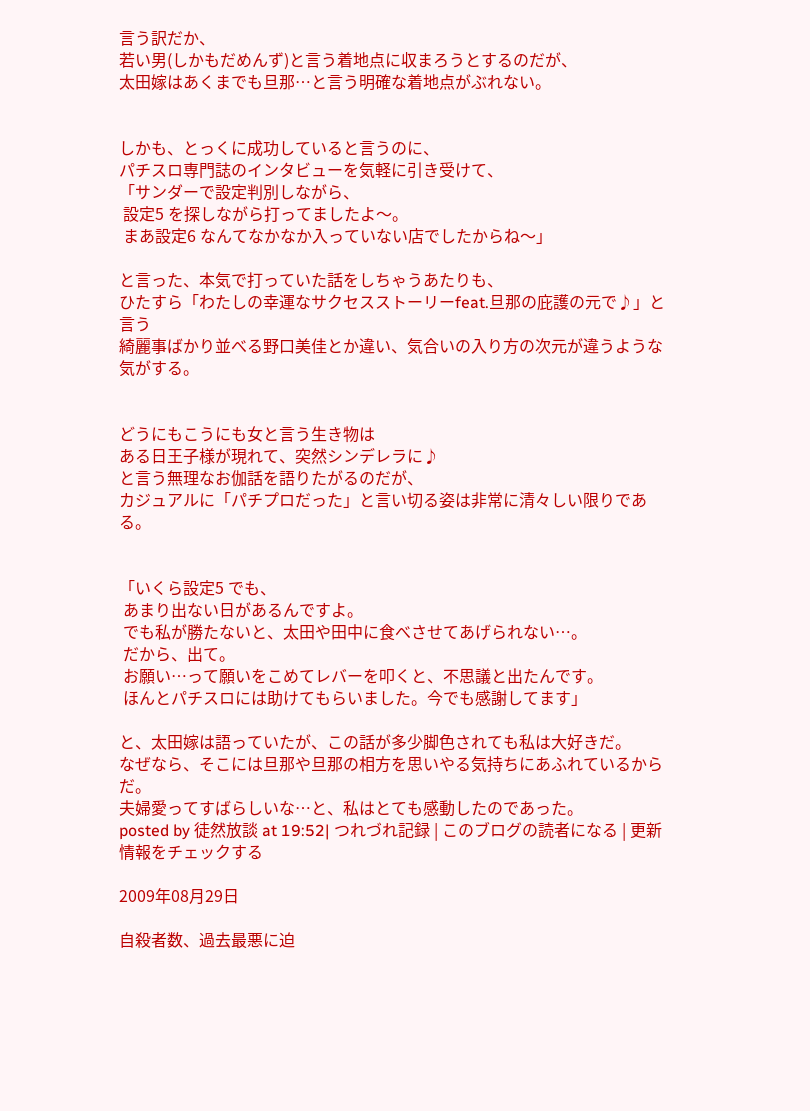言う訳だか、
若い男(しかもだめんず)と言う着地点に収まろうとするのだが、
太田嫁はあくまでも旦那…と言う明確な着地点がぶれない。


しかも、とっくに成功していると言うのに、
パチスロ専門誌のインタビューを気軽に引き受けて、
「サンダーで設定判別しながら、
 設定5 を探しながら打ってましたよ〜。
 まあ設定6 なんてなかなか入っていない店でしたからね〜」

と言った、本気で打っていた話をしちゃうあたりも、
ひたすら「わたしの幸運なサクセスストーリーfeat.旦那の庇護の元で♪」と言う
綺麗事ばかり並べる野口美佳とか違い、気合いの入り方の次元が違うような気がする。


どうにもこうにも女と言う生き物は
ある日王子様が現れて、突然シンデレラに♪
と言う無理なお伽話を語りたがるのだが、
カジュアルに「パチプロだった」と言い切る姿は非常に清々しい限りである。


「いくら設定5 でも、
 あまり出ない日があるんですよ。
 でも私が勝たないと、太田や田中に食べさせてあげられない…。
 だから、出て。
 お願い…って願いをこめてレバーを叩くと、不思議と出たんです。
 ほんとパチスロには助けてもらいました。今でも感謝してます」

と、太田嫁は語っていたが、この話が多少脚色されても私は大好きだ。
なぜなら、そこには旦那や旦那の相方を思いやる気持ちにあふれているからだ。
夫婦愛ってすばらしいな…と、私はとても感動したのであった。
posted by 徒然放談 at 19:52| つれづれ記録 | このブログの読者になる | 更新情報をチェックする

2009年08月29日

自殺者数、過去最悪に迫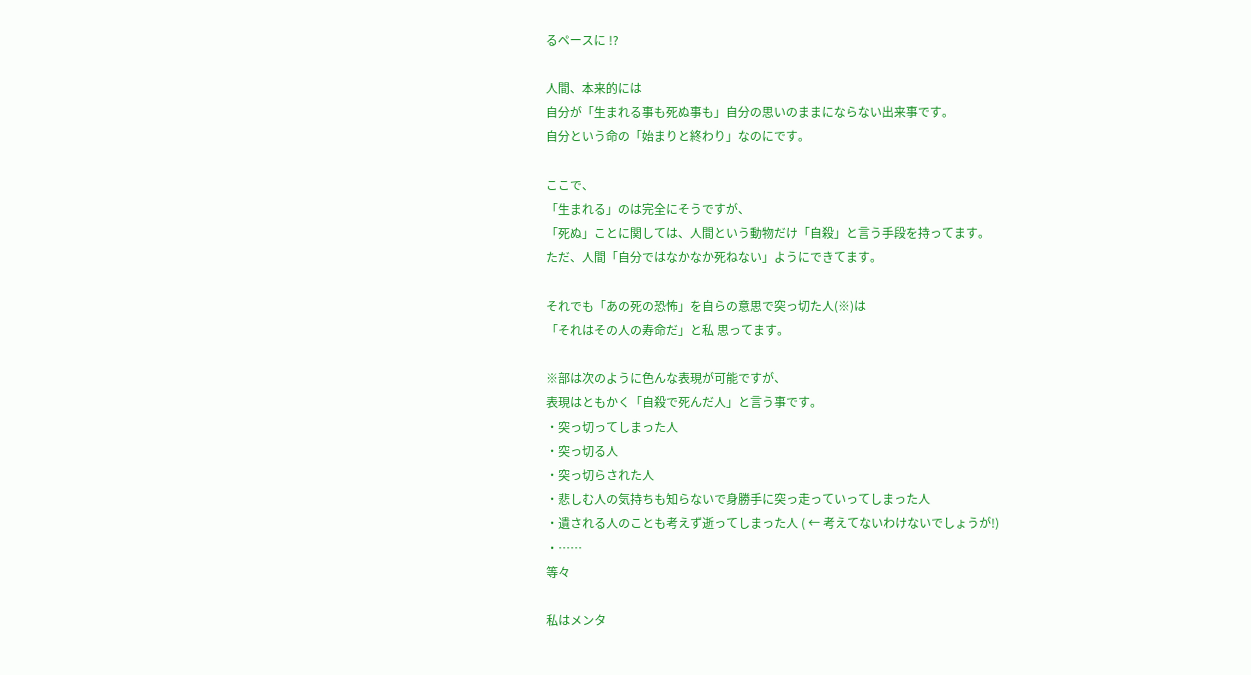るペースに !?

人間、本来的には
自分が「生まれる事も死ぬ事も」自分の思いのままにならない出来事です。
自分という命の「始まりと終わり」なのにです。

ここで、
「生まれる」のは完全にそうですが、
「死ぬ」ことに関しては、人間という動物だけ「自殺」と言う手段を持ってます。
ただ、人間「自分ではなかなか死ねない」ようにできてます。

それでも「あの死の恐怖」を自らの意思で突っ切た人(※)は
「それはその人の寿命だ」と私 思ってます。

※部は次のように色んな表現が可能ですが、
表現はともかく「自殺で死んだ人」と言う事です。
・突っ切ってしまった人
・突っ切る人
・突っ切らされた人
・悲しむ人の気持ちも知らないで身勝手に突っ走っていってしまった人
・遺される人のことも考えず逝ってしまった人 ( ← 考えてないわけないでしょうが!)
・……
等々

私はメンタ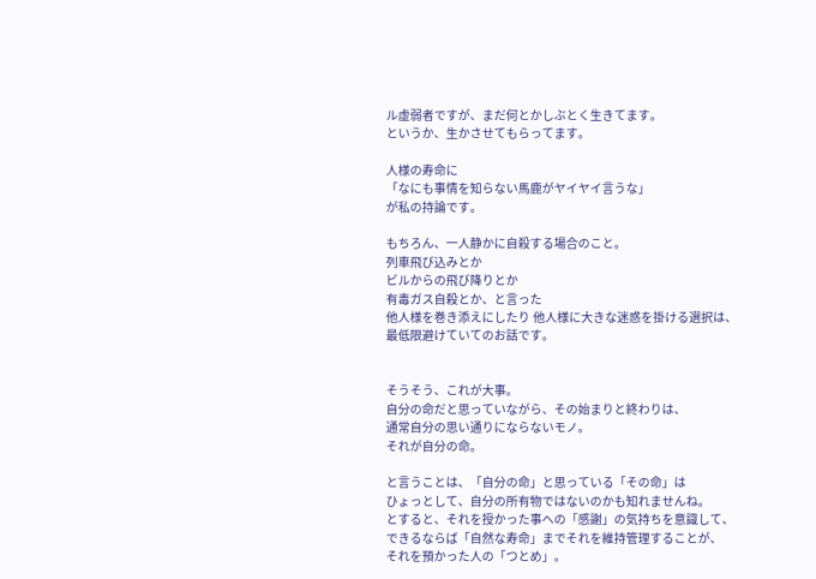ル虚弱者ですが、まだ何とかしぶとく生きてます。
というか、生かさせてもらってます。

人様の寿命に
「なにも事情を知らない馬鹿がヤイヤイ言うな」
が私の持論です。

もちろん、一人静かに自殺する場合のこと。
列車飛び込みとか
ビルからの飛び降りとか
有毒ガス自殺とか、と言った
他人様を巻き添えにしたり 他人様に大きな迷惑を掛ける選択は、
最低限避けていてのお話です。


そうそう、これが大事。
自分の命だと思っていながら、その始まりと終わりは、
通常自分の思い通りにならないモノ。
それが自分の命。

と言うことは、「自分の命」と思っている「その命」は
ひょっとして、自分の所有物ではないのかも知れませんね。
とすると、それを授かった事への「感謝」の気持ちを意識して、
できるならば「自然な寿命」までそれを維持管理することが、
それを預かった人の「つとめ」。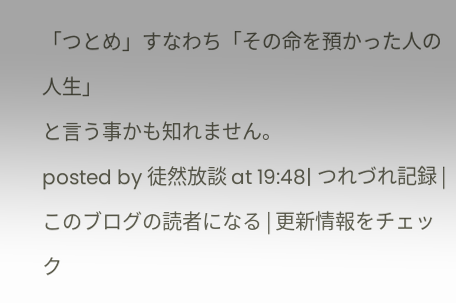「つとめ」すなわち「その命を預かった人の人生」
と言う事かも知れません。
posted by 徒然放談 at 19:48| つれづれ記録 | このブログの読者になる | 更新情報をチェック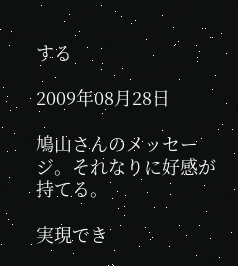する

2009年08月28日

鳩山さんのメッセージ。それなりに好感が持てる。

実現でき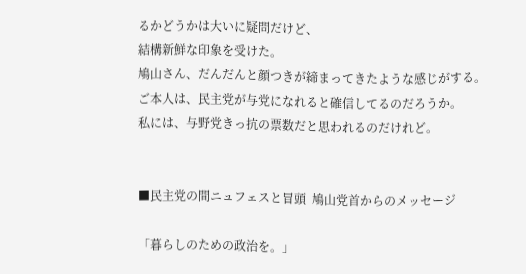るかどうかは大いに疑問だけど、
結構新鮮な印象を受けた。
鳩山さん、だんだんと顔つきが締まってきたような感じがする。
ご本人は、民主党が与党になれると確信してるのだろうか。
私には、与野党きっ抗の票数だと思われるのだけれど。


■民主党の間ニュフェスと冒頭  鳩山党首からのメッセージ

「暮らしのための政治を。」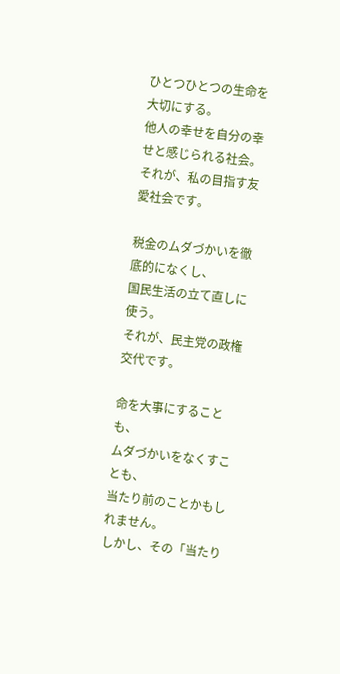ひとつひとつの生命を大切にする。
他人の幸せを自分の幸せと感じられる社会。
それが、私の目指す友愛社会です。

税金のムダづかいを徹底的になくし、
国民生活の立て直しに使う。
それが、民主党の政権交代です。

命を大事にすることも、
ムダづかいをなくすことも、
当たり前のことかもしれません。
しかし、その「当たり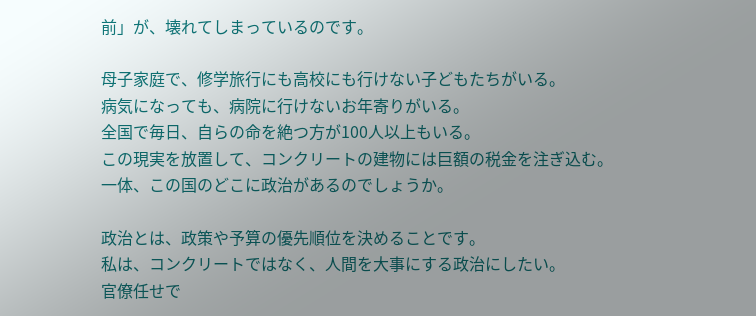前」が、壊れてしまっているのです。

母子家庭で、修学旅行にも高校にも行けない子どもたちがいる。
病気になっても、病院に行けないお年寄りがいる。
全国で毎日、自らの命を絶つ方が100人以上もいる。
この現実を放置して、コンクリートの建物には巨額の税金を注ぎ込む。
一体、この国のどこに政治があるのでしょうか。

政治とは、政策や予算の優先順位を決めることです。
私は、コンクリートではなく、人間を大事にする政治にしたい。
官僚任せで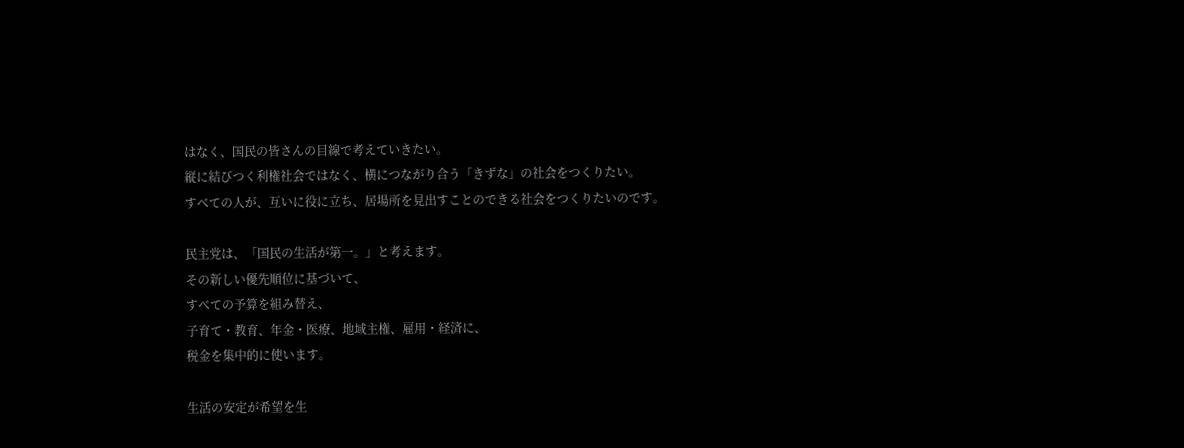はなく、国民の皆さんの目線で考えていきたい。
縦に結びつく利権社会ではなく、横につながり合う「きずな」の社会をつくりたい。
すべての人が、互いに役に立ち、居場所を見出すことのできる社会をつくりたいのです。

民主党は、「国民の生活が第一。」と考えます。
その新しい優先順位に基づいて、
すべての予算を組み替え、
子育て・教育、年金・医療、地域主権、雇用・経済に、
税金を集中的に使います。

生活の安定が希望を生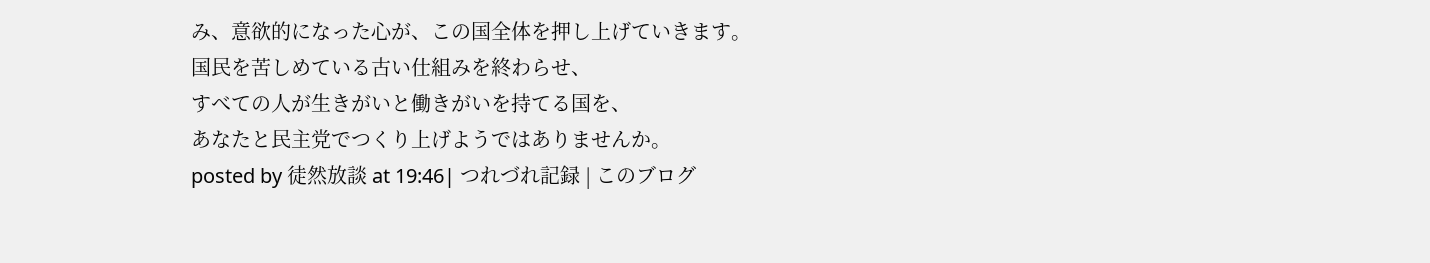み、意欲的になった心が、この国全体を押し上げていきます。
国民を苦しめている古い仕組みを終わらせ、
すべての人が生きがいと働きがいを持てる国を、
あなたと民主党でつくり上げようではありませんか。
posted by 徒然放談 at 19:46| つれづれ記録 | このブログ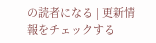の読者になる | 更新情報をチェックする